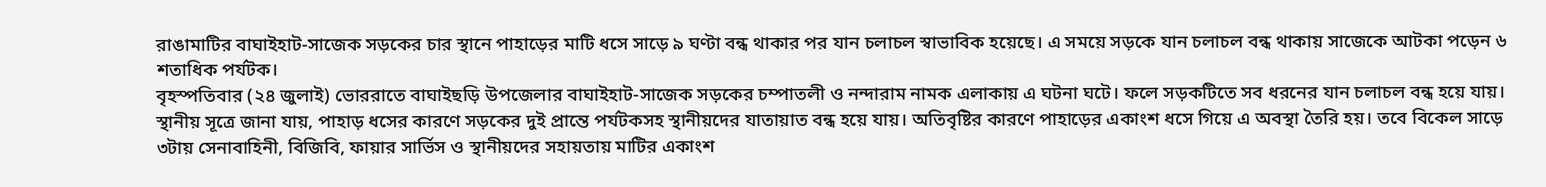রাঙামাটির বাঘাইহাট-সাজেক সড়কের চার স্থানে পাহাড়ের মাটি ধসে সাড়ে ৯ ঘণ্টা বন্ধ থাকার পর যান চলাচল স্বাভাবিক হয়েছে। এ সময়ে সড়কে যান চলাচল বন্ধ থাকায় সাজেকে আটকা পড়েন ৬ শতাধিক পর্যটক।
বৃহস্পতিবার (২৪ জুলাই) ভোররাতে বাঘাইছড়ি উপজেলার বাঘাইহাট-সাজেক সড়কের চম্পাতলী ও নন্দারাম নামক এলাকায় এ ঘটনা ঘটে। ফলে সড়কটিতে সব ধরনের যান চলাচল বন্ধ হয়ে যায়।
স্থানীয় সূত্রে জানা যায়, পাহাড় ধসের কারণে সড়কের দুই প্রান্তে পর্যটকসহ স্থানীয়দের যাতায়াত বন্ধ হয়ে যায়। অতিবৃষ্টির কারণে পাহাড়ের একাংশ ধসে গিয়ে এ অবস্থা তৈরি হয়। তবে বিকেল সাড়ে ৩টায় সেনাবাহিনী, বিজিবি, ফায়ার সার্ভিস ও স্থানীয়দের সহায়তায় মাটির একাংশ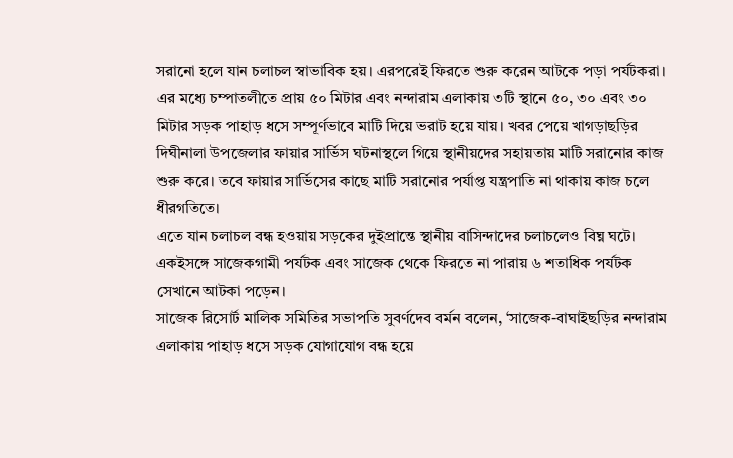সরানো হলে যান চলাচল স্বাভাবিক হয়। এরপরেই ফিরতে শুরু করেন আটকে পড়া পর্যটকরা।
এর মধ্যে চম্পাতলীতে প্রায় ৫০ মিটার এবং নন্দারাম এলাকায় ৩টি স্থানে ৫০, ৩০ এবং ৩০ মিটার সড়ক পাহাড় ধসে সম্পূর্ণভাবে মাটি দিয়ে ভরাট হয়ে যায়। খবর পেয়ে খাগড়াছড়ির দিঘীনালা উপজেলার ফায়ার সার্ভিস ঘটনাস্থলে গিয়ে স্থানীয়দের সহায়তায় মাটি সরানোর কাজ শুরু করে। তবে ফায়ার সার্ভিসের কাছে মাটি সরানোর পর্যাপ্ত যন্ত্রপাতি না থাকায় কাজ চলে ধীরগতিতে।
এতে যান চলাচল বন্ধ হওয়ায় সড়কের দুইপ্রান্তে স্থানীয় বাসিন্দাদের চলাচলেও বিঘ্ন ঘটে। একইসঙ্গে সাজেকগামী পর্যটক এবং সাজেক থেকে ফিরতে না পারায় ৬ শতাধিক পর্যটক সেখানে আটকা পড়েন।
সাজেক রিসোর্ট মালিক সমিতির সভাপতি সুবর্ণদেব বর্মন বলেন, ‘সাজেক-বাঘাইছড়ির নন্দারাম এলাকায় পাহাড় ধসে সড়ক যোগাযোগ বন্ধ হয়ে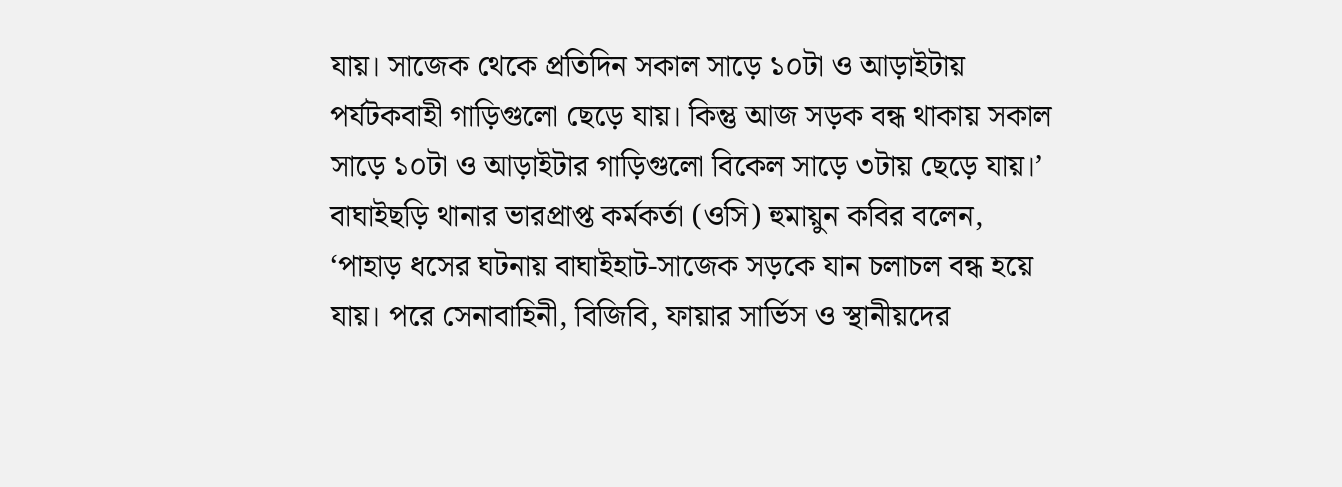যায়। সাজেক থেকে প্রতিদিন সকাল সাড়ে ১০টা ও আড়াইটায় পর্যটকবাহী গাড়িগুলো ছেড়ে যায়। কিন্তু আজ সড়ক বন্ধ থাকায় সকাল সাড়ে ১০টা ও আড়াইটার গাড়িগুলো বিকেল সাড়ে ৩টায় ছেড়ে যায়।’
বাঘাইছড়ি থানার ভারপ্রাপ্ত কর্মকর্তা (ওসি) হুমায়ুন কবির বলেন, ‘পাহাড় ধসের ঘটনায় বাঘাইহাট-সাজেক সড়কে যান চলাচল বন্ধ হয়ে যায়। পরে সেনাবাহিনী, বিজিবি, ফায়ার সার্ভিস ও স্থানীয়দের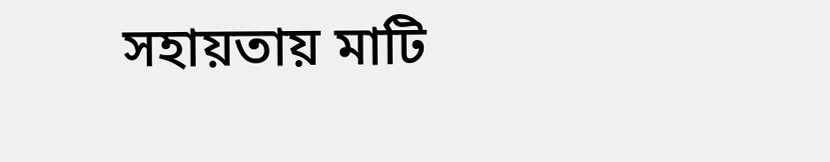সহায়তায় মাটি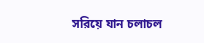সরিয়ে যান চলাচল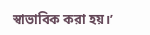স্বাভাবিক করা হয়।’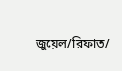জুয়েল/রিফাত/